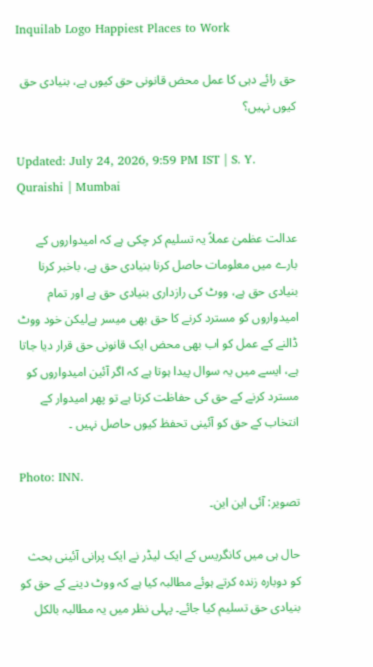Inquilab Logo Happiest Places to Work

حق رائے دہی کا عمل محض قانونی حق کیوں ہے، بنیادی حق کیوں نہیں؟

Updated: July 24, 2026, 9:59 PM IST | S. Y. Quraishi | Mumbai

عدالت عظمیٰ عملاً یہ تسلیم کر چکی ہے کہ امیدواروں کے بارے میں معلومات حاصل کرنا بنیادی حق ہے، باخبر کرنا بنیادی حق ہے، ووٹ کی رازداری بنیادی حق ہے اور تمام امیدواروں کو مسترد کرنے کا حق بھی میسر ہےلیکن خود ووٹ ڈالنے کے عمل کو اب بھی محض ایک قانونی حق قرار دیا جاتا ہے، ایسے میں یہ سوال پیدا ہوتا ہے کہ اگر آئین امیدواروں کو مسترد کرنے کے حق کی حفاظت کرتا ہے تو پھر امیدوار کے انتخاب کے حق کو آئینی تحفظ کیوں حاصل نہیں ۔

Photo: INN.
تصویر: آئی این این۔

حال ہی میں کانگریس کے ایک لیڈر نے ایک پرانی آئینی بحث کو دوبارہ زندہ کرتے ہوئے مطالبہ کیا ہے کہ ووٹ دینے کے حق کو بنیادی حق تسلیم کیا جائے۔ پہلی نظر میں یہ مطالبہ بالکل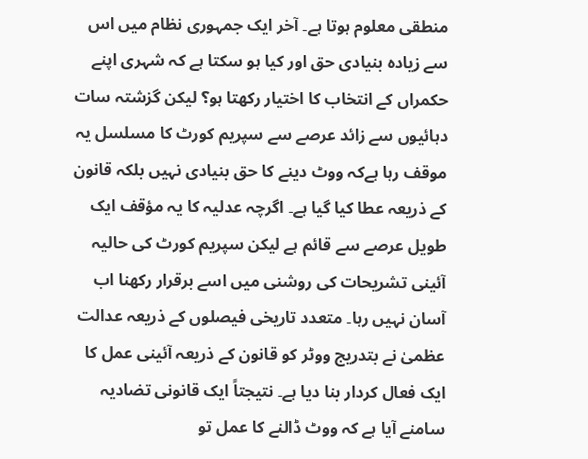منطقی معلوم ہوتا ہے۔ آخر ایک جمہوری نظام میں اس سے زیادہ بنیادی حق اور کیا ہو سکتا ہے کہ شہری اپنے حکمراں کے انتخاب کا اختیار رکھتا ہو؟ لیکن گزشتہ سات دہائیوں سے زائد عرصے سے سپریم کورٹ کا مسلسل یہ موقف رہا ہےکہ ووٹ دینے کا حق بنیادی نہیں بلکہ قانون کے ذریعہ عطا کیا گیا ہے۔ اگرچہ عدلیہ کا یہ مؤقف ایک طویل عرصے سے قائم ہے لیکن سپریم کورٹ کی حالیہ آئینی تشریحات کی روشنی میں اسے برقرار رکھنا اب آسان نہیں رہا۔ متعدد تاریخی فیصلوں کے ذریعہ عدالت عظمیٰ نے بتدریج ووٹر کو قانون کے ذریعہ آئینی عمل کا ایک فعال کردار بنا دیا ہے۔ نتیجتاً ایک قانونی تضادیہ سامنے آیا ہے کہ ووٹ ڈالنے کا عمل تو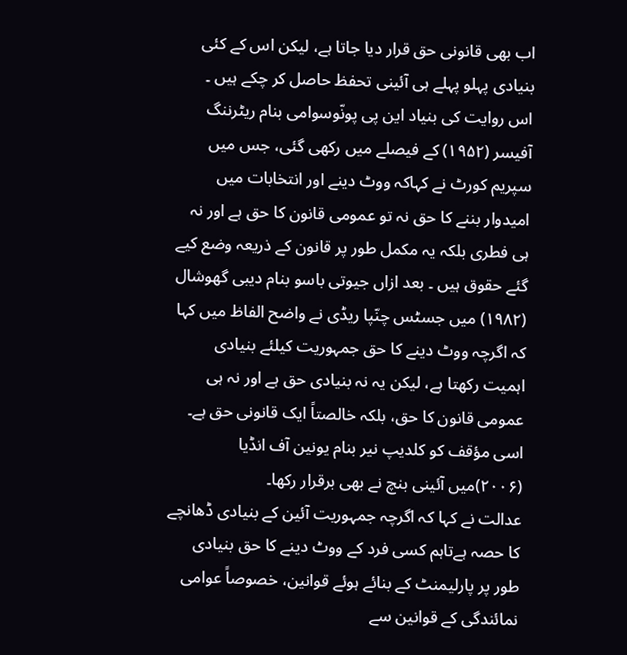اب بھی قانونی حق قرار دیا جاتا ہے، لیکن اس کے کئی بنیادی پہلو پہلے ہی آئینی تحفظ حاصل کر چکے ہیں ۔
اس روایت کی بنیاد این پی پونّوسوامی بنام ریٹرننگ آفیسر (۱۹۵۲) کے فیصلے میں رکھی گئی، جس میں سپریم کورٹ نے کہاکہ ووٹ دینے اور انتخابات میں امیدوار بننے کا حق نہ تو عمومی قانون کا حق ہے اور نہ ہی فطری بلکہ یہ مکمل طور پر قانون کے ذریعہ وضع کیے گئے حقوق ہیں ۔ بعد ازاں جیوتی باسو بنام دیبی گھوشال (۱۹۸۲) میں جسٹس چنّپا ریڈی نے واضح الفاظ میں کہا کہ اگرچہ ووٹ دینے کا حق جمہوریت کیلئے بنیادی اہمیت رکھتا ہے، لیکن یہ نہ بنیادی حق ہے اور نہ ہی عمومی قانون کا حق، بلکہ خالصتاً ایک قانونی حق ہے۔ اسی مؤقف کو کلدیپ نیر بنام یونین آف انڈیا (۲۰۰۶)میں آئینی بنچ نے بھی برقرار رکھا۔
عدالت نے کہا کہ اگرچہ جمہوریت آئین کے بنیادی ڈھانچے کا حصہ ہےتاہم کسی فرد کے ووٹ دینے کا حق بنیادی طور پر پارلیمنٹ کے بنائے ہوئے قوانین، خصوصاً عوامی نمائندگی کے قوانین سے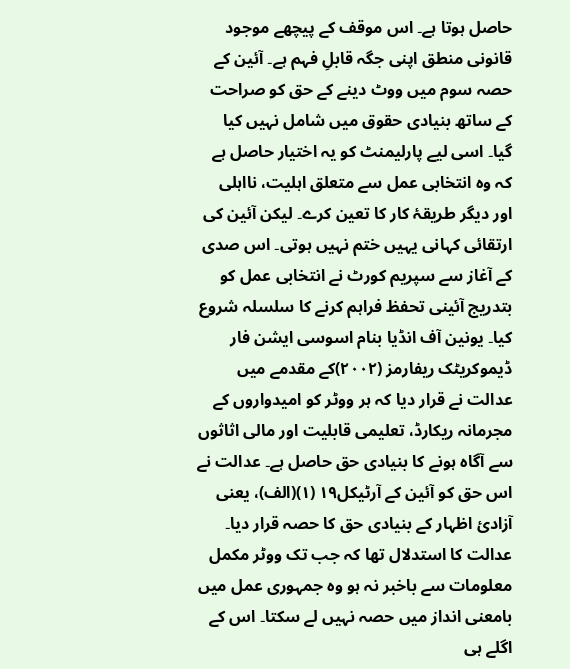حاصل ہوتا ہے۔ اس موقف کے پیچھے موجود قانونی منطق اپنی جگہ قابلِ فہم ہے۔ آئین کے حصہ سوم میں ووٹ دینے کے حق کو صراحت کے ساتھ بنیادی حقوق میں شامل نہیں کیا گیا۔ اسی لیے پارلیمنٹ کو یہ اختیار حاصل ہے کہ وہ انتخابی عمل سے متعلق اہلیت، نااہلی اور دیگر طریقۂ کار کا تعین کرے۔ لیکن آئین کی ارتقائی کہانی یہیں ختم نہیں ہوتی۔ اس صدی کے آغاز سے سپریم کورٹ نے انتخابی عمل کو بتدریج آئینی تحفظ فراہم کرنے کا سلسلہ شروع کیا۔ یونین آف انڈیا بنام اسوسی ایشن فار ڈیموکریٹک ریفارمز (۲۰۰۲)کے مقدمے میں عدالت نے قرار دیا کہ ہر ووٹر کو امیدواروں کے مجرمانہ ریکارڈ، تعلیمی قابلیت اور مالی اثاثوں سے آگاہ ہونے کا بنیادی حق حاصل ہے۔ عدالت نے اس حق کو آئین کے آرٹیکل۱۹ (۱)(الف)، یعنی آزادیٔ اظہار کے بنیادی حق کا حصہ قرار دیا۔ عدالت کا استدلال تھا کہ جب تک ووٹر مکمل معلومات سے باخبر نہ ہو وہ جمہوری عمل میں بامعنی انداز میں حصہ نہیں لے سکتا۔ اس کے اگلے ہی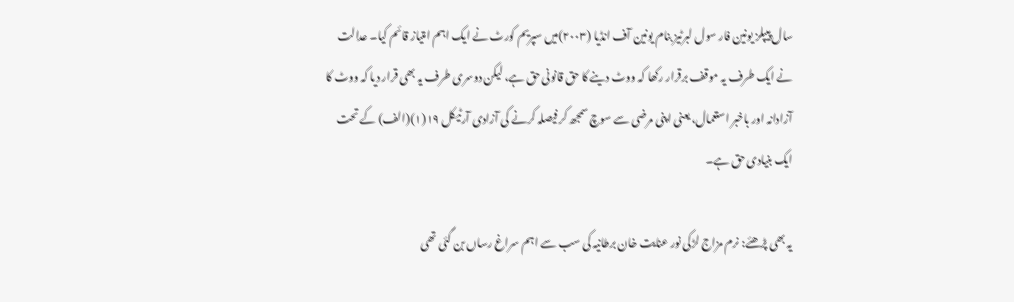سال پیپلز یونین فار سول لبرٹیز بنام یونین آف انڈیا (۲۰۰۳)میں سپریم کورٹ نے ایک اہم امتیاز قائم کیا۔ عدالت نے ایک طرف یہ موقف برقرار رکھا کہ ووٹ دینے کا حق قانونی حق ہے، لیکن دوسری طرف یہ بھی قرار دیا کہ ووٹ کا آزادانہ اور باخبر استعمال، یعنی اپنی مرضی سے سوچ سمجھ کر فیصلہ کرنے کی آزادی آرٹیکل ۱۹(۱)(الف) کے تحت ایک بنیادی حق ہے۔

یہ بھی پڑھئے: نرم مزاج لڑکی نور عنایت خان برطانیہ کی سب سے اہم سراغ رساں بن گئی تھی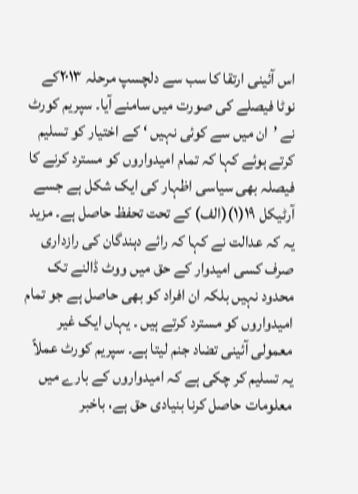اس آئینی ارتقا کا سب سے دلچسپ مرحلہ ۲۰۱۳کے نوٹا فیصلے کی صورت میں سامنے آیا۔ سپریم کورٹ نے ’ان میں سے کوئی نہیں ‘ کے اختیار کو تسلیم کرتے ہوئے کہا کہ تمام امیدواروں کو مسترد کرنے کا فیصلہ بھی سیاسی اظہار کی ایک شکل ہے جسے آرٹیکل ۱۹(۱)(الف) کے تحت تحفظ حاصل ہے۔ مزید یہ کہ عدالت نے کہا کہ رائے دہندگان کی رازداری صرف کسی امیدوار کے حق میں ووٹ ڈالنے تک محدود نہیں بلکہ ان افراد کو بھی حاصل ہے جو تمام امیدواروں کو مسترد کرتے ہیں ۔ یہاں ایک غیر معمولی آئینی تضاد جنم لیتا ہے۔ سپریم کورٹ عملاً یہ تسلیم کر چکی ہے کہ امیدواروں کے بارے میں معلومات حاصل کرنا بنیادی حق ہے، باخبر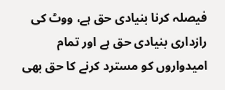فیصلہ کرنا بنیادی حق ہے، ووٹ کی رازداری بنیادی حق ہے اور تمام امیدواروں کو مسترد کرنے کا حق بھی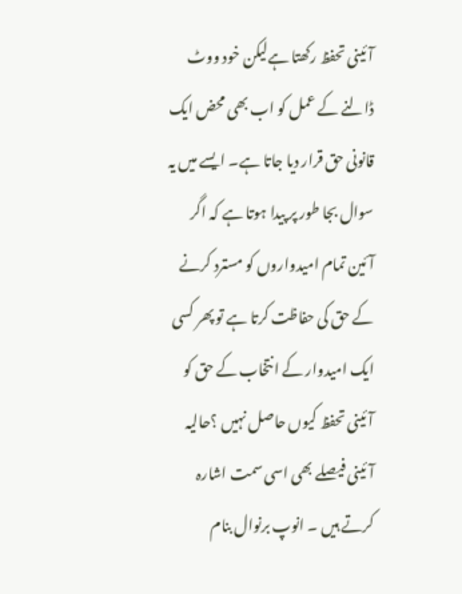آئینی تحفظ رکھتا ہےلیکن خود ووٹ ڈالنے کے عمل کو اب بھی محض ایک قانونی حق قرار دیا جاتا ہے۔ ایسے میں یہ سوال بجا طور پر پیدا ہوتا ہے کہ اگر آئین تمام امیدواروں کو مسترد کرنے کے حق کی حفاظت کرتا ہے تو پھر کسی ایک امیدوار کے انتخاب کے حق کو آئینی تحفظ کیوں حاصل نہیں ؟حالیہ آئینی فیصلے بھی اسی سمت اشارہ کرتے ہیں ۔ انوپ برنوال بنام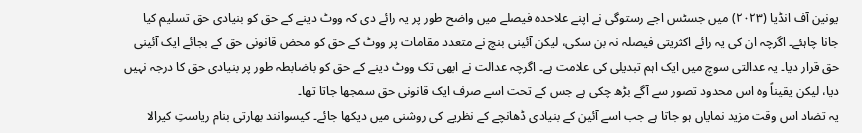یونین آف انڈیا (۲۰۲۳) میں جسٹس اجے رستوگی نے اپنے علاحدہ فیصلے میں واضح طور پر یہ رائے دی کہ ووٹ دینے کے حق کو بنیادی حق تسلیم کیا جانا چاہئے۔ اگرچہ ان کی یہ رائے اکثریتی فیصلہ نہ بن سکی، لیکن آئینی بنچ نے متعدد مقامات پر ووٹ کے حق کو محض قانونی حق کے بجائے ایک آئینی حق قرار دیا۔ یہ عدالتی سوچ میں ایک اہم تبدیلی کی علامت ہے۔ اگرچہ عدالت نے ابھی تک ووٹ دینے کے حق کو باضابطہ طور پر بنیادی حق کا درجہ نہیں دیا، لیکن یقیناً وہ اس محدود تصور سے آگے بڑھ چکی ہے جس کے تحت اسے صرف ایک قانونی حق سمجھا جاتا تھا۔
یہ تضاد اس وقت مزید نمایاں ہو جاتا ہے جب اسے آئین کے بنیادی ڈھانچے کے نظریے کی روشنی میں دیکھا جائے۔ کیسوانند بھارتی بنام ریاستِ کیرالا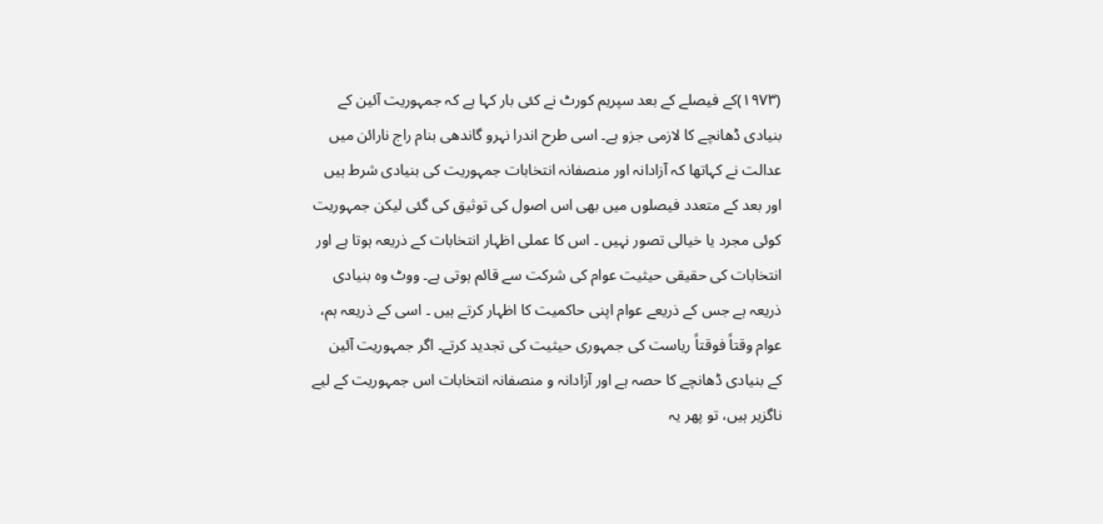(۱۹۷۳)کے فیصلے کے بعد سپریم کورٹ نے کئی بار کہا ہے کہ جمہوریت آئین کے بنیادی ڈھانچے کا لازمی جزو ہے۔ اسی طرح اندرا نہرو گاندھی بنام راج نارائن میں عدالت نے کہاتھا کہ آزادانہ اور منصفانہ انتخابات جمہوریت کی بنیادی شرط ہیں اور بعد کے متعدد فیصلوں میں بھی اس اصول کی توثیق کی گئی لیکن جمہوریت کوئی مجرد یا خیالی تصور نہیں ۔ اس کا عملی اظہار انتخابات کے ذریعہ ہوتا ہے اور انتخابات کی حقیقی حیثیت عوام کی شرکت سے قائم ہوتی ہے۔ ووٹ وہ بنیادی ذریعہ ہے جس کے ذریعے عوام اپنی حاکمیت کا اظہار کرتے ہیں ۔ اسی کے ذریعہ ہم، عوام وقتاً فوقتاً ریاست کی جمہوری حیثیت کی تجدید کرتے۔ اگر جمہوریت آئین کے بنیادی ڈھانچے کا حصہ ہے اور آزادانہ و منصفانہ انتخابات اس جمہوریت کے لیے ناگزیر ہیں، تو پھر یہ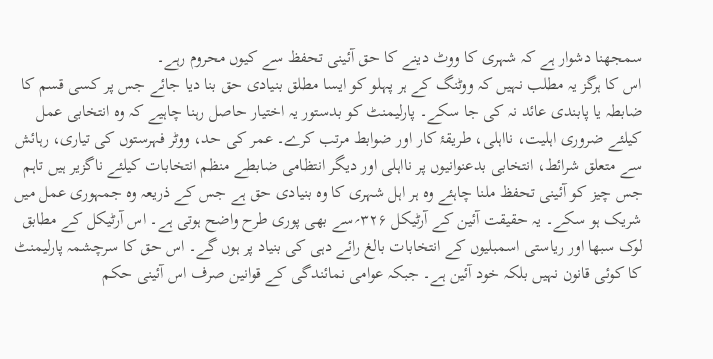سمجھنا دشوار ہے کہ شہری کا ووٹ دینے کا حق آئینی تحفظ سے کیوں محروم رہے۔
اس کا ہرگز یہ مطلب نہیں کہ ووٹنگ کے ہر پہلو کو ایسا مطلق بنیادی حق بنا دیا جائے جس پر کسی قسم کا ضابطہ یا پابندی عائد نہ کی جا سکے۔ پارلیمنٹ کو بدستور یہ اختیار حاصل رہنا چاہیے کہ وہ انتخابی عمل کیلئے ضروری اہلیت، نااہلی، طریقۂ کار اور ضوابط مرتب کرے۔ عمر کی حد، ووٹر فہرستوں کی تیاری، رہائش سے متعلق شرائط، انتخابی بدعنوانیوں پر نااہلی اور دیگر انتظامی ضابطے منظم انتخابات کیلئے ناگزیر ہیں تاہم جس چیز کو آئینی تحفظ ملنا چاہئے وہ ہر اہل شہری کا وہ بنیادی حق ہے جس کے ذریعہ وہ جمہوری عمل میں شریک ہو سکے۔ یہ حقیقت آئین کے آرٹیکل ۳۲۶؍سے بھی پوری طرح واضح ہوتی ہے۔ اس آرٹیکل کے مطابق لوک سبھا اور ریاستی اسمبلیوں کے انتخابات بالغ رائے دہی کی بنیاد پر ہوں گے۔ اس حق کا سرچشمہ پارلیمنٹ کا کوئی قانون نہیں بلکہ خود آئین ہے۔ جبکہ عوامی نمائندگی کے قوانین صرف اس آئینی حکم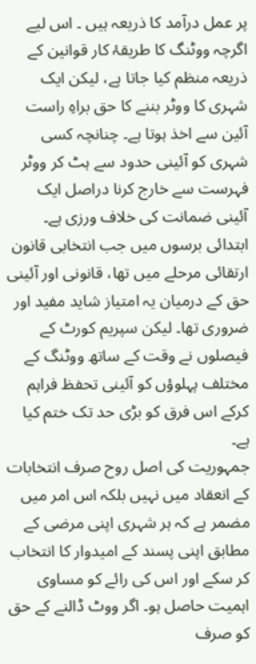پر عمل درآمد کا ذریعہ ہیں ۔ اس لیے اگرچہ ووٹنگ کا طریقۂ کار قوانین کے ذریعہ منظم کیا جاتا ہے، لیکن ایک شہری کا ووٹر بننے کا حق براہِ راست آئین سے اخذ ہوتا ہے۔ چنانچہ کسی شہری کو آئینی حدود سے ہٹ کر ووٹر فہرست سے خارج کرنا دراصل ایک آئینی ضمانت کی خلاف ورزی ہے۔ ابتدائی برسوں میں جب انتخابی قانون ارتقائی مرحلے میں تھا، قانونی اور آئینی حق کے درمیان یہ امتیاز شاید مفید اور ضروری تھا۔ لیکن سپریم کورٹ کے فیصلوں نے وقت کے ساتھ ووٹنگ کے مختلف پہلوؤں کو آئینی تحفظ فراہم کرکے اس فرق کو بڑی حد تک ختم کیا ہے۔
جمہوریت کی اصل روح صرف انتخابات کے انعقاد میں نہیں بلکہ اس امر میں مضمر ہے کہ ہر شہری اپنی مرضی کے مطابق اپنی پسند کے امیدوار کا انتخاب کر سکے اور اس کی رائے کو مساوی اہمیت حاصل ہو۔ اگر ووٹ ڈالنے کے حق کو صرف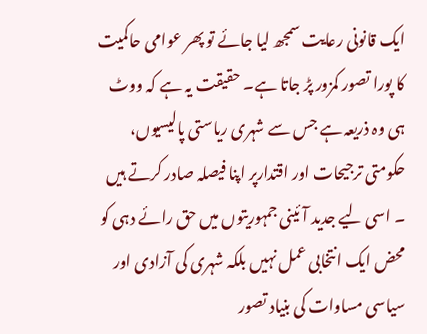ایک قانونی رعایت سمجھ لیا جائے تو پھر عوامی حاکمیت کا پورا تصور کمزور پڑ جاتا ہے۔ حقیقت یہ ہے کہ ووٹ ہی وہ ذریعہ ہے جس سے شہری ریاستی پالیسیوں، حکومتی ترجیحات اور اقتدارپر اپنا فیصلہ صادر کرتے ہیں ۔ اسی لیے جدید آئینی جمہوریتوں میں حق رائے دہی کو محض ایک انتخابی عمل نہیں بلکہ شہری کی آزادی اور سیاسی مساوات کی بنیاد تصور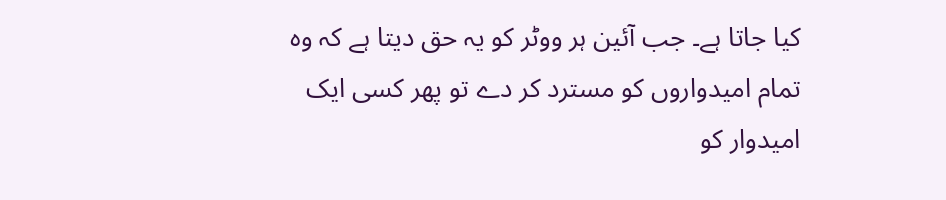کیا جاتا ہے۔ جب آئین ہر ووٹر کو یہ حق دیتا ہے کہ وہ تمام امیدواروں کو مسترد کر دے تو پھر کسی ایک امیدوار کو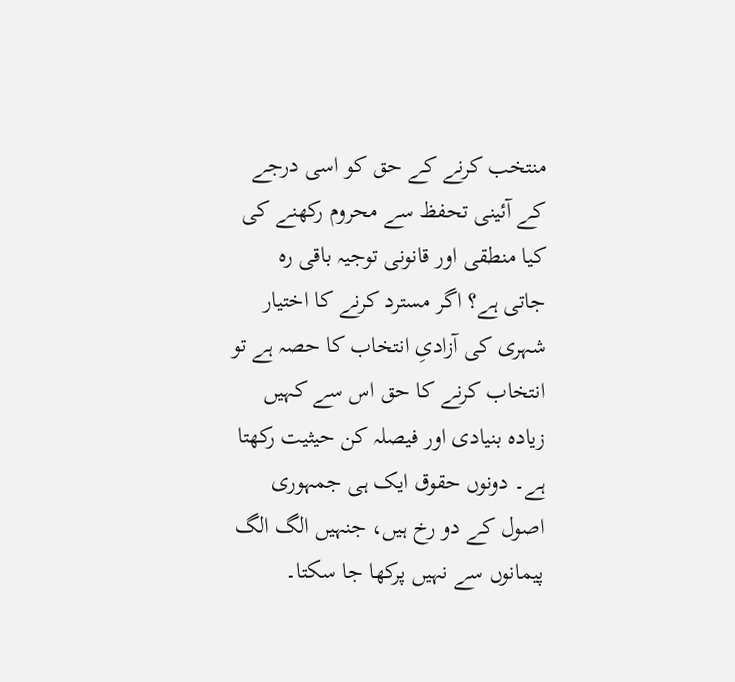منتخب کرنے کے حق کو اسی درجے کے آئینی تحفظ سے محروم رکھنے کی کیا منطقی اور قانونی توجیہ باقی رہ جاتی ہے؟ اگر مسترد کرنے کا اختیار شہری کی آزادیِ انتخاب کا حصہ ہے تو انتخاب کرنے کا حق اس سے کہیں زیادہ بنیادی اور فیصلہ کن حیثیت رکھتا ہے۔ دونوں حقوق ایک ہی جمہوری اصول کے دو رخ ہیں، جنہیں الگ الگ پیمانوں سے نہیں پرکھا جا سکتا۔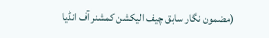(مضمون نگار سابق چیف الیکشن کمشنر آف انڈیا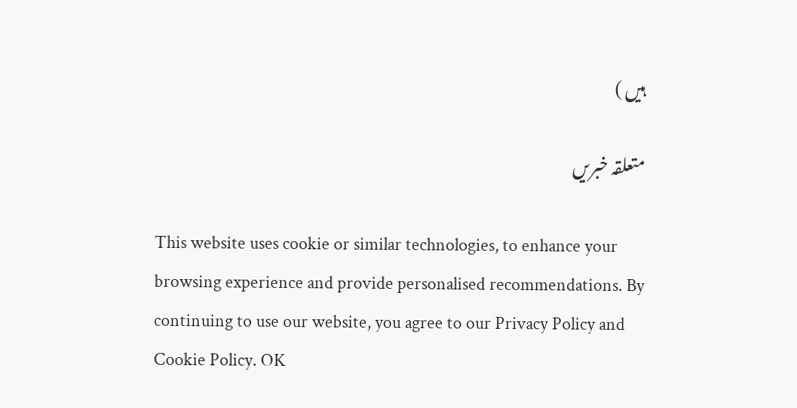ہیں )

متعلقہ خبریں

This website uses cookie or similar technologies, to enhance your browsing experience and provide personalised recommendations. By continuing to use our website, you agree to our Privacy Policy and Cookie Policy. OK